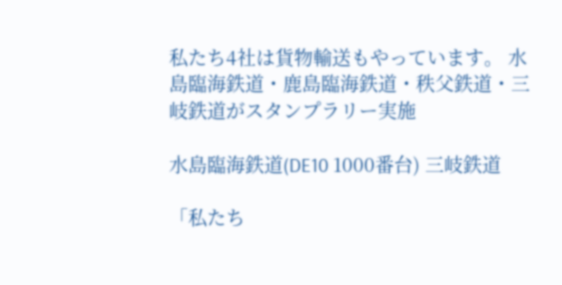私たち4社は貨物輸送もやっています。 水島臨海鉄道・鹿島臨海鉄道・秩父鉄道・三岐鉄道がスタンプラリー実施

水島臨海鉄道(DE10 1000番台) 三岐鉄道

「私たち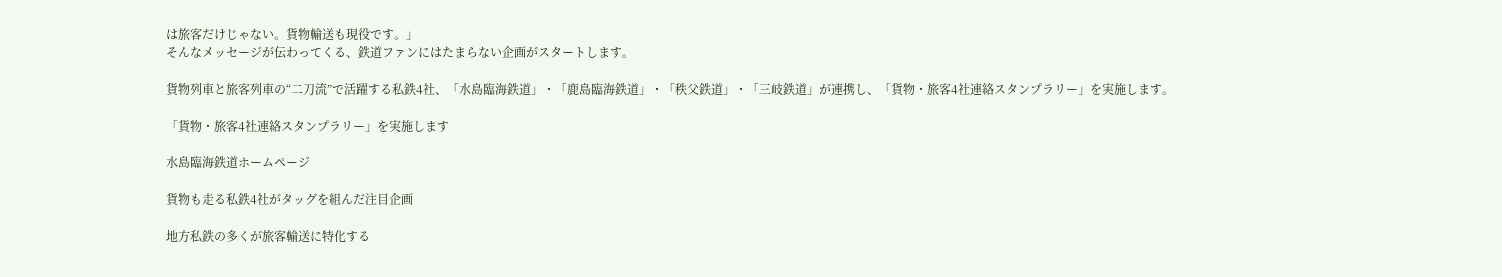は旅客だけじゃない。貨物輸送も現役です。」
そんなメッセージが伝わってくる、鉄道ファンにはたまらない企画がスタートします。

貨物列車と旅客列車の“二刀流”で活躍する私鉄4社、「水島臨海鉄道」・「鹿島臨海鉄道」・「秩父鉄道」・「三岐鉄道」が連携し、「貨物・旅客4社連絡スタンプラリー」を実施します。

「貨物・旅客4社連絡スタンプラリー」を実施します

水島臨海鉄道ホームページ

貨物も走る私鉄4社がタッグを組んだ注目企画

地方私鉄の多くが旅客輸送に特化する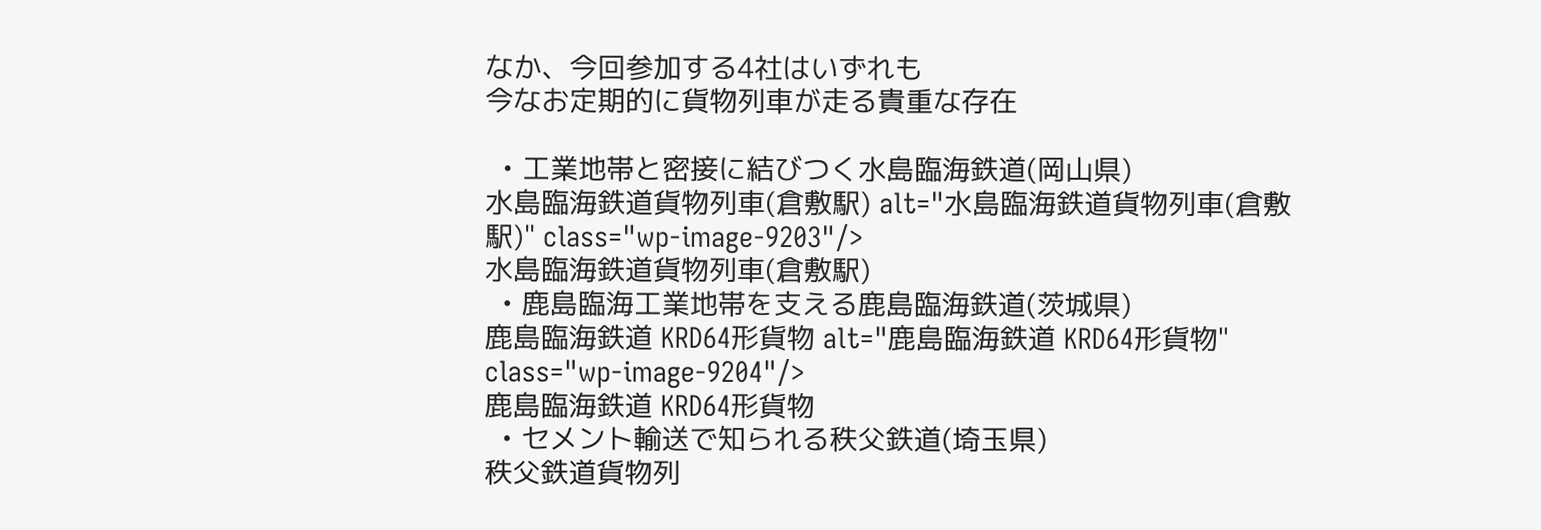なか、今回参加する4社はいずれも
今なお定期的に貨物列車が走る貴重な存在

  • 工業地帯と密接に結びつく水島臨海鉄道(岡山県)
水島臨海鉄道貨物列車(倉敷駅) alt="水島臨海鉄道貨物列車(倉敷駅)" class="wp-image-9203"/>
水島臨海鉄道貨物列車(倉敷駅)
  • 鹿島臨海工業地帯を支える鹿島臨海鉄道(茨城県)
鹿島臨海鉄道 KRD64形貨物 alt="鹿島臨海鉄道 KRD64形貨物" class="wp-image-9204"/>
鹿島臨海鉄道 KRD64形貨物
  • セメント輸送で知られる秩父鉄道(埼玉県)
秩父鉄道貨物列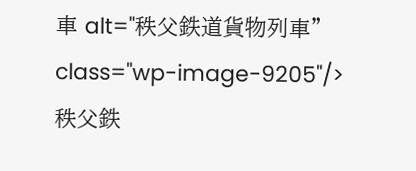車 alt="秩父鉄道貨物列車" class="wp-image-9205"/>
秩父鉄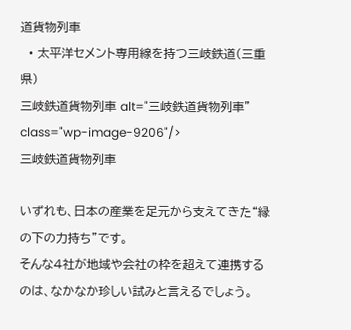道貨物列車
  • 太平洋セメント専用線を持つ三岐鉄道(三重県)
三岐鉄道貨物列車 alt="三岐鉄道貨物列車" class="wp-image-9206"/>
三岐鉄道貨物列車

いずれも、日本の産業を足元から支えてきた“縁の下の力持ち”です。
そんな4社が地域や会社の枠を超えて連携するのは、なかなか珍しい試みと言えるでしょう。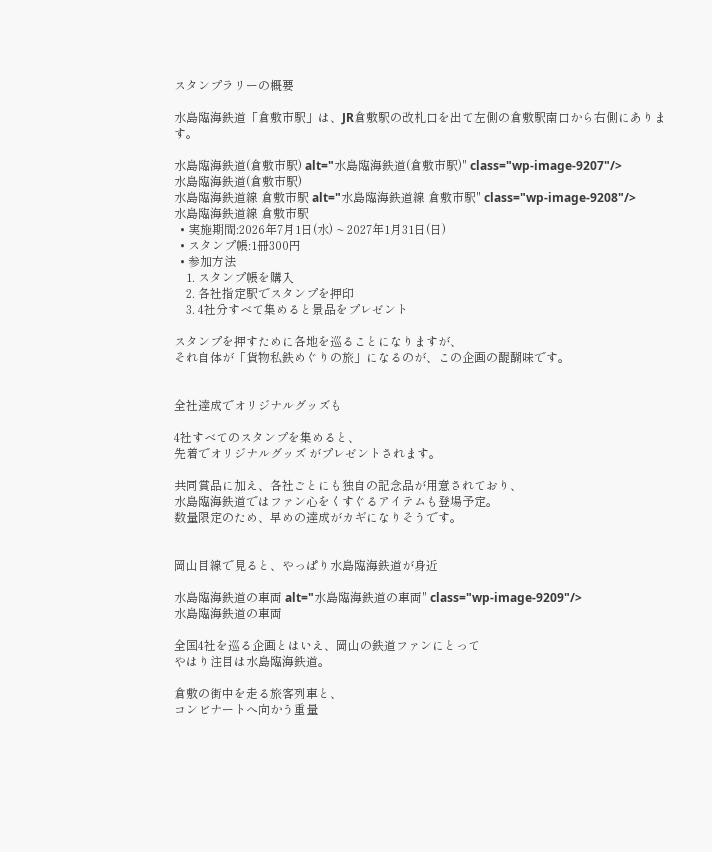スタンプラリーの概要

水島臨海鉄道「倉敷市駅」は、JR倉敷駅の改札口を出て左側の倉敷駅南口から右側にあります。

水島臨海鉄道(倉敷市駅) alt="水島臨海鉄道(倉敷市駅)" class="wp-image-9207"/>
水島臨海鉄道(倉敷市駅)
水島臨海鉄道線 倉敷市駅 alt="水島臨海鉄道線 倉敷市駅" class="wp-image-9208"/>
水島臨海鉄道線 倉敷市駅
  • 実施期間:2026年7月1日(水) ~ 2027年1月31日(日)
  • スタンプ帳:1冊300円
  • 参加方法
    1. スタンプ帳を購入
    2. 各社指定駅でスタンプを押印
    3. 4社分すべて集めると景品をプレゼント

スタンプを押すために各地を巡ることになりますが、
それ自体が「貨物私鉄めぐりの旅」になるのが、この企画の醍醐味です。


全社達成でオリジナルグッズも

4社すべてのスタンプを集めると、
先着でオリジナルグッズ がプレゼントされます。

共同賞品に加え、各社ごとにも独自の記念品が用意されており、
水島臨海鉄道ではファン心をくすぐるアイテムも登場予定。
数量限定のため、早めの達成がカギになりそうです。


岡山目線で見ると、やっぱり水島臨海鉄道が身近

水島臨海鉄道の車両 alt="水島臨海鉄道の車両" class="wp-image-9209"/>
水島臨海鉄道の車両

全国4社を巡る企画とはいえ、岡山の鉄道ファンにとって
やはり注目は水島臨海鉄道。

倉敷の街中を走る旅客列車と、
コンビナートへ向かう重量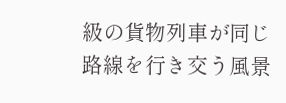級の貨物列車が同じ路線を行き交う風景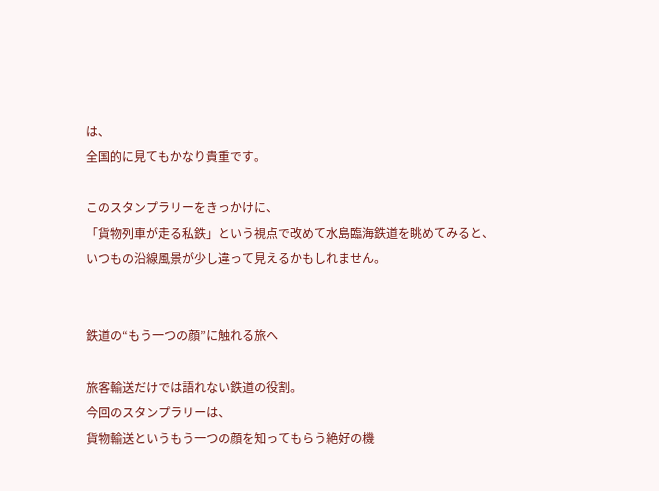は、
全国的に見てもかなり貴重です。

このスタンプラリーをきっかけに、
「貨物列車が走る私鉄」という視点で改めて水島臨海鉄道を眺めてみると、
いつもの沿線風景が少し違って見えるかもしれません。


鉄道の“もう一つの顔”に触れる旅へ

旅客輸送だけでは語れない鉄道の役割。
今回のスタンプラリーは、
貨物輸送というもう一つの顔を知ってもらう絶好の機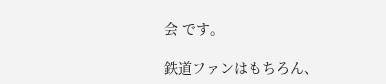会 です。

鉄道ファンはもちろん、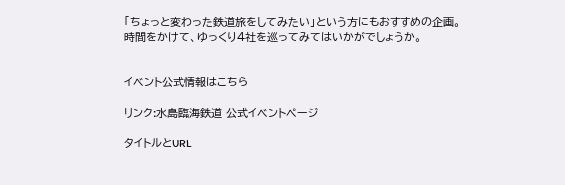「ちょっと変わった鉄道旅をしてみたい」という方にもおすすめの企画。
時間をかけて、ゆっくり4社を巡ってみてはいかがでしょうか。


イベント公式情報はこちら

リンク:水島臨海鉄道 公式イベントページ

タイトルとURL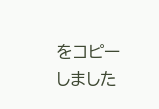をコピーしました